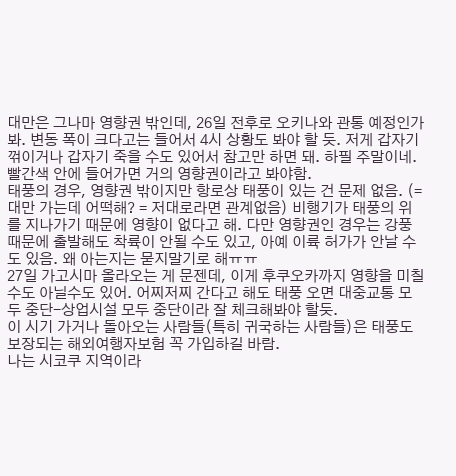대만은 그나마 영향권 밖인데, 26일 전후로 오키나와 관통 예정인가봐. 변동 폭이 크다고는 들어서 4시 상황도 봐야 할 듯. 저게 갑자기 꺾이거나 갑자기 죽을 수도 있어서 참고만 하면 돼. 하필 주말이네. 빨간색 안에 들어가면 거의 영향권이라고 봐야함.
태풍의 경우, 영향권 밖이지만 항로상 태풍이 있는 건 문제 없음. (=대만 가는데 어떡해? = 저대로라면 관계없음) 비행기가 태풍의 위를 지나가기 때문에 영향이 없다고 해. 다만 영향권인 경우는 강풍 때문에 출발해도 착륙이 안될 수도 있고, 아예 이륙 허가가 안날 수도 있음. 왜 아는지는 묻지말기로 해ㅠㅠ
27일 가고시마 올라오는 게 문젠데, 이게 후쿠오카까지 영향을 미칠수도 아닐수도 있어. 어찌저찌 간다고 해도 태풍 오면 대중교통 모두 중단-상업시설 모두 중단이라 잘 체크해봐야 할듯.
이 시기 가거나 돌아오는 사람들(특히 귀국하는 사람들)은 태풍도 보장되는 해외여행자보험 꼭 가입하길 바람.
나는 시코쿠 지역이라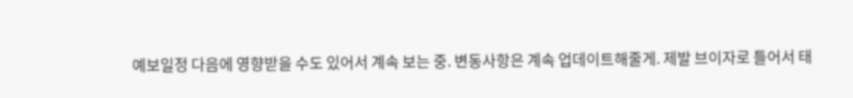예보일정 다음에 영향받을 수도 있어서 계속 보는 중. 변동사항은 계속 업데이트해줄게. 제발 브이자로 틀어서 태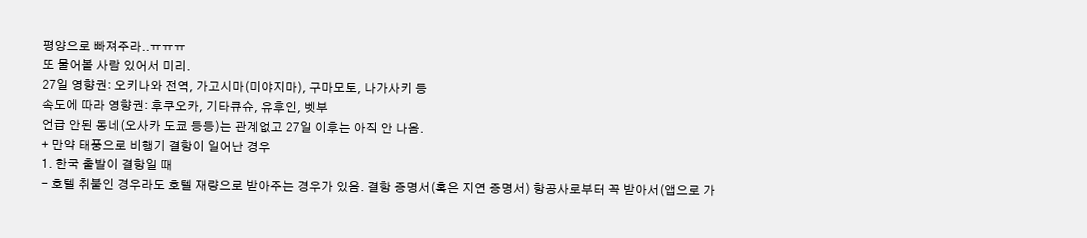평양으로 빠져주라..ㅠㅠㅠ
또 물어볼 사람 있어서 미리.
27일 영향권: 오키나와 전역, 가고시마(미야지마), 구마모토, 나가사키 등
속도에 따라 영향권: 후쿠오카, 기타큐슈, 유후인, 벳부
언급 안된 동네(오사카 도쿄 등등)는 관계없고 27일 이후는 아직 안 나옴.
+ 만약 태풍으로 비행기 결항이 일어난 경우
1. 한국 출발이 결항일 때
- 호텔 취불인 경우라도 호텔 재량으로 받아주는 경우가 있음. 결항 증명서(혹은 지연 증명서) 항공사로부터 꼭 받아서(앱으로 가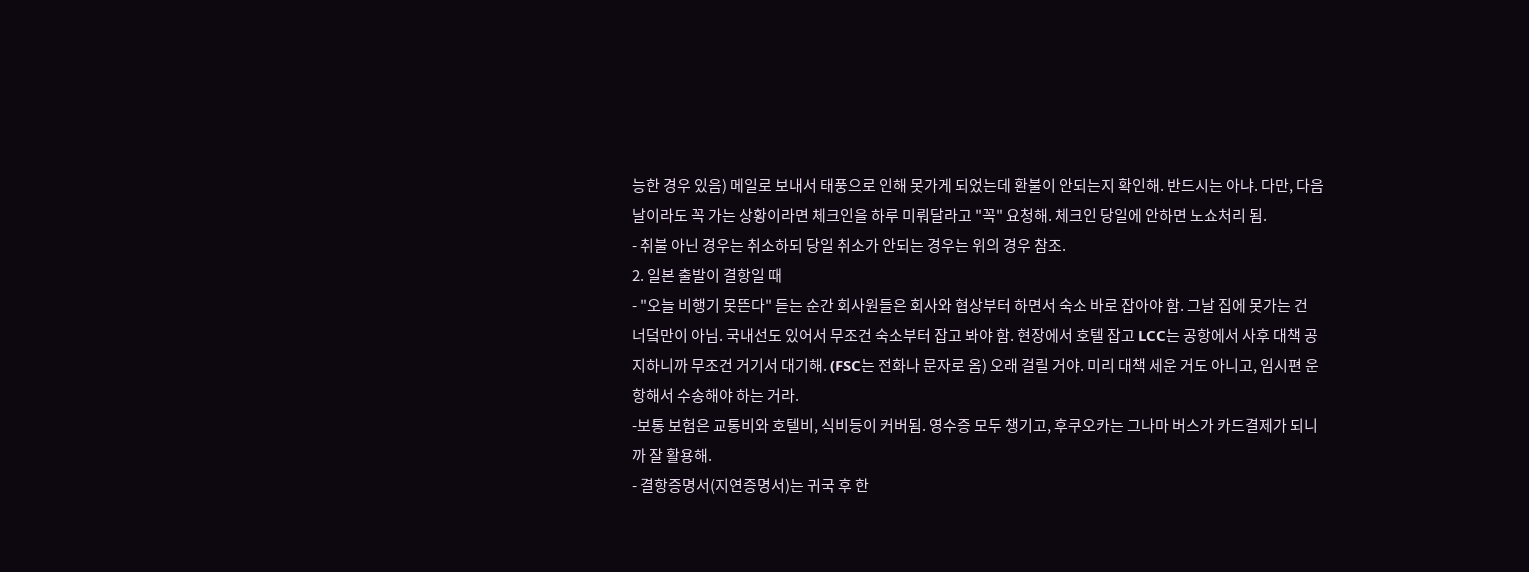능한 경우 있음) 메일로 보내서 태풍으로 인해 못가게 되었는데 환불이 안되는지 확인해. 반드시는 아냐. 다만, 다음날이라도 꼭 가는 상황이라면 체크인을 하루 미뤄달라고 "꼭" 요청해. 체크인 당일에 안하면 노쇼처리 됨.
- 취불 아닌 경우는 취소하되 당일 취소가 안되는 경우는 위의 경우 참조.
2. 일본 출발이 결항일 때
- "오늘 비행기 못뜬다" 듣는 순간 회사원들은 회사와 협상부터 하면서 숙소 바로 잡아야 함. 그날 집에 못가는 건 너덬만이 아님. 국내선도 있어서 무조건 숙소부터 잡고 봐야 함. 현장에서 호텔 잡고 LCC는 공항에서 사후 대책 공지하니까 무조건 거기서 대기해. (FSC는 전화나 문자로 옴) 오래 걸릴 거야. 미리 대책 세운 거도 아니고, 임시편 운항해서 수송해야 하는 거라.
-보통 보험은 교통비와 호텔비, 식비등이 커버됨. 영수증 모두 챙기고, 후쿠오카는 그나마 버스가 카드결제가 되니까 잘 활용해.
- 결항증명서(지연증명서)는 귀국 후 한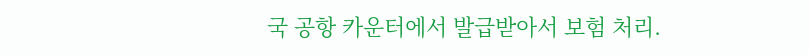국 공항 카운터에서 발급받아서 보험 처리.